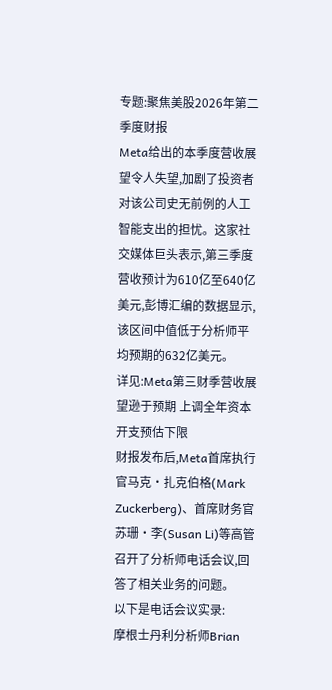专题:聚焦美股2026年第二季度财报
Meta给出的本季度营收展望令人失望,加剧了投资者对该公司史无前例的人工智能支出的担忧。这家社交媒体巨头表示,第三季度营收预计为610亿至640亿美元,彭博汇编的数据显示,该区间中值低于分析师平均预期的632亿美元。
详见:Meta第三财季营收展望逊于预期 上调全年资本开支预估下限
财报发布后,Meta首席执行官马克·扎克伯格(Mark Zuckerberg)、首席财务官苏珊·李(Susan Li)等高管召开了分析师电话会议,回答了相关业务的问题。
以下是电话会议实录:
摩根士丹利分析师Brian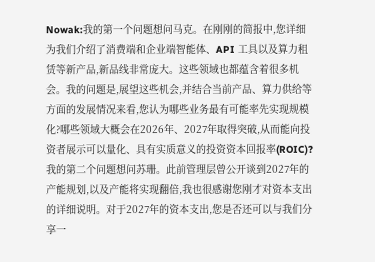Nowak:我的第一个问题想问马克。在刚刚的简报中,您详细为我们介绍了消费端和企业端智能体、API 工具以及算力租赁等新产品,新品线非常庞大。这些领域也都蕴含着很多机会。我的问题是,展望这些机会,并结合当前产品、算力供给等方面的发展情况来看,您认为哪些业务最有可能率先实现规模化?哪些领域大概会在2026年、2027年取得突破,从而能向投资者展示可以量化、具有实质意义的投资资本回报率(ROIC)?
我的第二个问题想问苏珊。此前管理层曾公开谈到2027年的产能规划,以及产能将实现翻倍,我也很感谢您刚才对资本支出的详细说明。对于2027年的资本支出,您是否还可以与我们分享一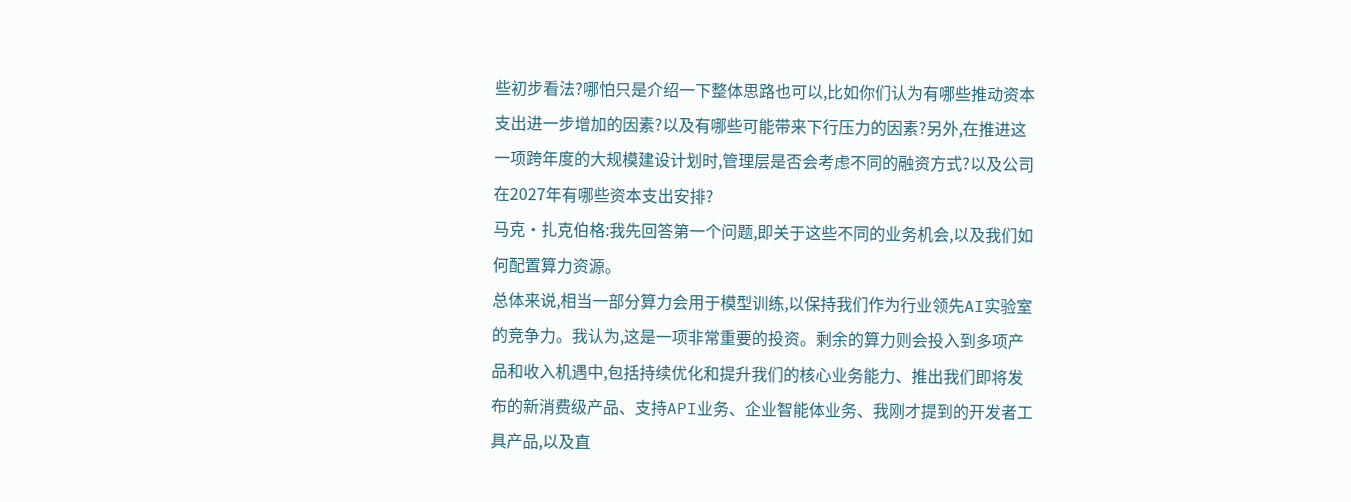些初步看法?哪怕只是介绍一下整体思路也可以,比如你们认为有哪些推动资本支出进一步增加的因素?以及有哪些可能带来下行压力的因素?另外,在推进这一项跨年度的大规模建设计划时,管理层是否会考虑不同的融资方式?以及公司在2027年有哪些资本支出安排?
马克·扎克伯格:我先回答第一个问题,即关于这些不同的业务机会,以及我们如何配置算力资源。
总体来说,相当一部分算力会用于模型训练,以保持我们作为行业领先AI实验室的竞争力。我认为,这是一项非常重要的投资。剩余的算力则会投入到多项产品和收入机遇中,包括持续优化和提升我们的核心业务能力、推出我们即将发布的新消费级产品、支持API业务、企业智能体业务、我刚才提到的开发者工具产品,以及直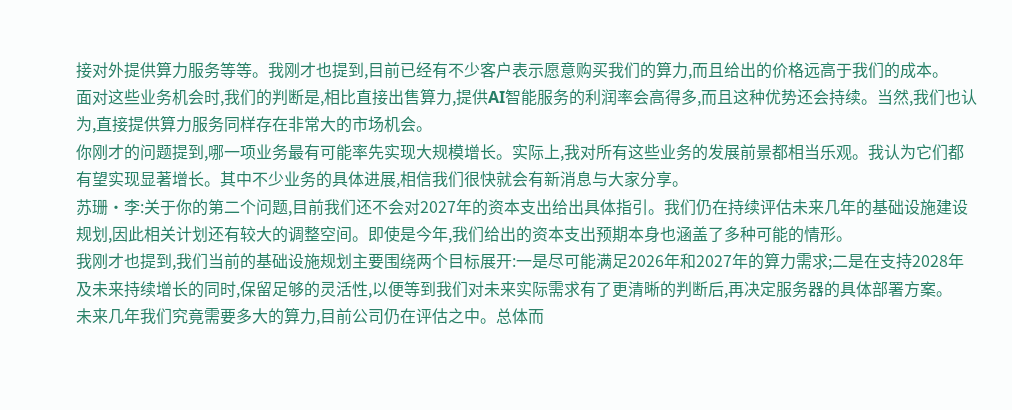接对外提供算力服务等等。我刚才也提到,目前已经有不少客户表示愿意购买我们的算力,而且给出的价格远高于我们的成本。
面对这些业务机会时,我们的判断是,相比直接出售算力,提供AI智能服务的利润率会高得多,而且这种优势还会持续。当然,我们也认为,直接提供算力服务同样存在非常大的市场机会。
你刚才的问题提到,哪一项业务最有可能率先实现大规模增长。实际上,我对所有这些业务的发展前景都相当乐观。我认为它们都有望实现显著增长。其中不少业务的具体进展,相信我们很快就会有新消息与大家分享。
苏珊·李:关于你的第二个问题,目前我们还不会对2027年的资本支出给出具体指引。我们仍在持续评估未来几年的基础设施建设规划,因此相关计划还有较大的调整空间。即使是今年,我们给出的资本支出预期本身也涵盖了多种可能的情形。
我刚才也提到,我们当前的基础设施规划主要围绕两个目标展开:一是尽可能满足2026年和2027年的算力需求;二是在支持2028年及未来持续增长的同时,保留足够的灵活性,以便等到我们对未来实际需求有了更清晰的判断后,再决定服务器的具体部署方案。
未来几年我们究竟需要多大的算力,目前公司仍在评估之中。总体而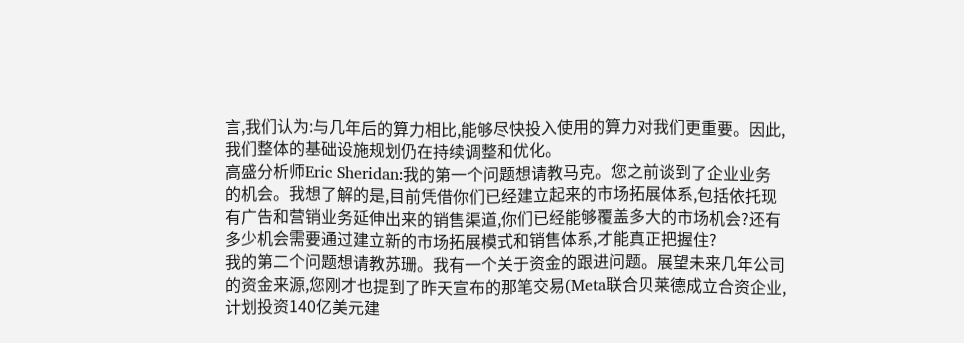言,我们认为:与几年后的算力相比,能够尽快投入使用的算力对我们更重要。因此,我们整体的基础设施规划仍在持续调整和优化。
高盛分析师Eric Sheridan:我的第一个问题想请教马克。您之前谈到了企业业务的机会。我想了解的是,目前凭借你们已经建立起来的市场拓展体系,包括依托现有广告和营销业务延伸出来的销售渠道,你们已经能够覆盖多大的市场机会?还有多少机会需要通过建立新的市场拓展模式和销售体系,才能真正把握住?
我的第二个问题想请教苏珊。我有一个关于资金的跟进问题。展望未来几年公司的资金来源,您刚才也提到了昨天宣布的那笔交易(Meta联合贝莱德成立合资企业,计划投资140亿美元建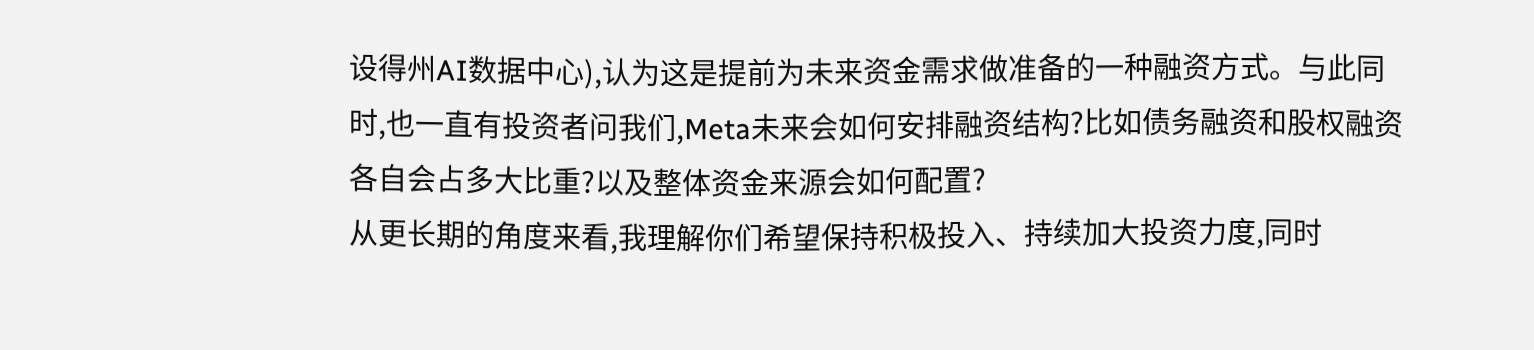设得州AI数据中心),认为这是提前为未来资金需求做准备的一种融资方式。与此同时,也一直有投资者问我们,Meta未来会如何安排融资结构?比如债务融资和股权融资各自会占多大比重?以及整体资金来源会如何配置?
从更长期的角度来看,我理解你们希望保持积极投入、持续加大投资力度,同时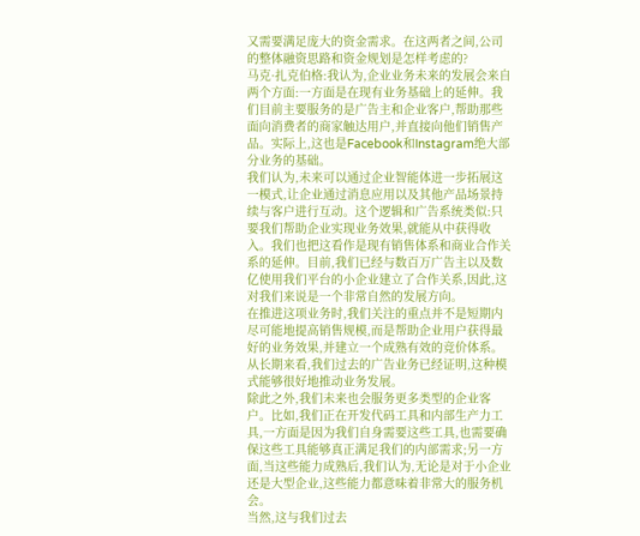又需要满足庞大的资金需求。在这两者之间,公司的整体融资思路和资金规划是怎样考虑的?
马克·扎克伯格:我认为,企业业务未来的发展会来自两个方面:一方面是在现有业务基础上的延伸。我们目前主要服务的是广告主和企业客户,帮助那些面向消费者的商家触达用户,并直接向他们销售产品。实际上,这也是Facebook和Instagram绝大部分业务的基础。
我们认为,未来可以通过企业智能体进一步拓展这一模式,让企业通过消息应用以及其他产品场景持续与客户进行互动。这个逻辑和广告系统类似:只要我们帮助企业实现业务效果,就能从中获得收入。我们也把这看作是现有销售体系和商业合作关系的延伸。目前,我们已经与数百万广告主以及数亿使用我们平台的小企业建立了合作关系,因此,这对我们来说是一个非常自然的发展方向。
在推进这项业务时,我们关注的重点并不是短期内尽可能地提高销售规模,而是帮助企业用户获得最好的业务效果,并建立一个成熟有效的竞价体系。从长期来看,我们过去的广告业务已经证明,这种模式能够很好地推动业务发展。
除此之外,我们未来也会服务更多类型的企业客户。比如,我们正在开发代码工具和内部生产力工具,一方面是因为我们自身需要这些工具,也需要确保这些工具能够真正满足我们的内部需求;另一方面,当这些能力成熟后,我们认为,无论是对于小企业还是大型企业,这些能力都意味着非常大的服务机会。
当然,这与我们过去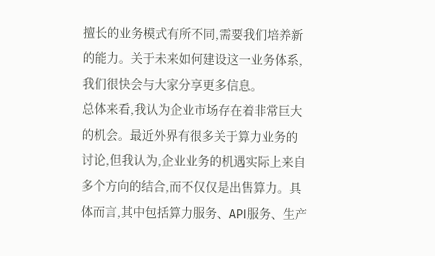擅长的业务模式有所不同,需要我们培养新的能力。关于未来如何建设这一业务体系,我们很快会与大家分享更多信息。
总体来看,我认为企业市场存在着非常巨大的机会。最近外界有很多关于算力业务的讨论,但我认为,企业业务的机遇实际上来自多个方向的结合,而不仅仅是出售算力。具体而言,其中包括算力服务、API服务、生产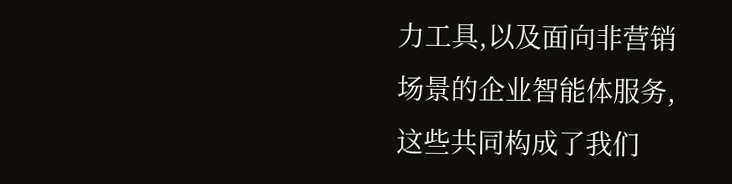力工具,以及面向非营销场景的企业智能体服务,这些共同构成了我们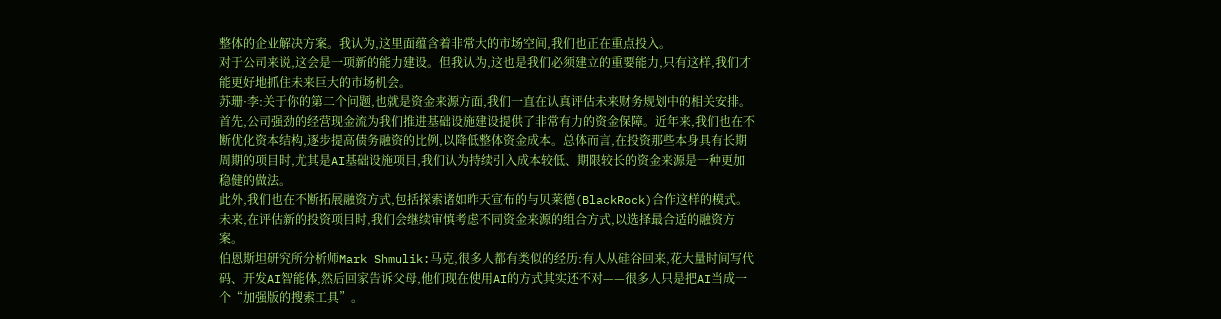整体的企业解决方案。我认为,这里面蕴含着非常大的市场空间,我们也正在重点投入。
对于公司来说,这会是一项新的能力建设。但我认为,这也是我们必须建立的重要能力,只有这样,我们才能更好地抓住未来巨大的市场机会。
苏珊·李:关于你的第二个问题,也就是资金来源方面,我们一直在认真评估未来财务规划中的相关安排。
首先,公司强劲的经营现金流为我们推进基础设施建设提供了非常有力的资金保障。近年来,我们也在不断优化资本结构,逐步提高债务融资的比例,以降低整体资金成本。总体而言,在投资那些本身具有长期周期的项目时,尤其是AI基础设施项目,我们认为持续引入成本较低、期限较长的资金来源是一种更加稳健的做法。
此外,我们也在不断拓展融资方式,包括探索诸如昨天宣布的与贝莱德(BlackRock)合作这样的模式。未来,在评估新的投资项目时,我们会继续审慎考虑不同资金来源的组合方式,以选择最合适的融资方案。
伯恩斯坦研究所分析师Mark Shmulik:马克,很多人都有类似的经历:有人从硅谷回来,花大量时间写代码、开发AI智能体,然后回家告诉父母,他们现在使用AI的方式其实还不对——很多人只是把AI当成一个“加强版的搜索工具”。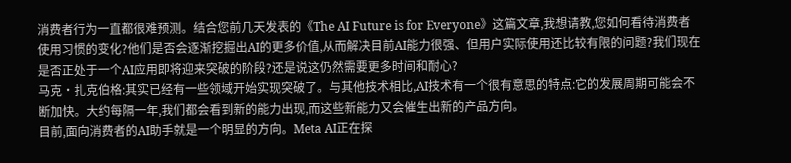消费者行为一直都很难预测。结合您前几天发表的《The AI Future is for Everyone》这篇文章,我想请教,您如何看待消费者使用习惯的变化?他们是否会逐渐挖掘出AI的更多价值,从而解决目前AI能力很强、但用户实际使用还比较有限的问题?我们现在是否正处于一个AI应用即将迎来突破的阶段?还是说这仍然需要更多时间和耐心?
马克·扎克伯格:其实已经有一些领域开始实现突破了。与其他技术相比,AI技术有一个很有意思的特点:它的发展周期可能会不断加快。大约每隔一年,我们都会看到新的能力出现,而这些新能力又会催生出新的产品方向。
目前,面向消费者的AI助手就是一个明显的方向。Meta AI正在探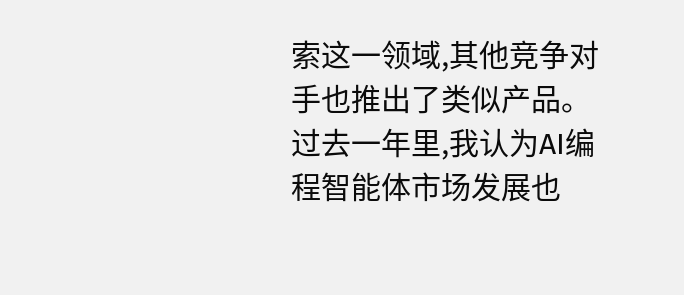索这一领域,其他竞争对手也推出了类似产品。过去一年里,我认为AI编程智能体市场发展也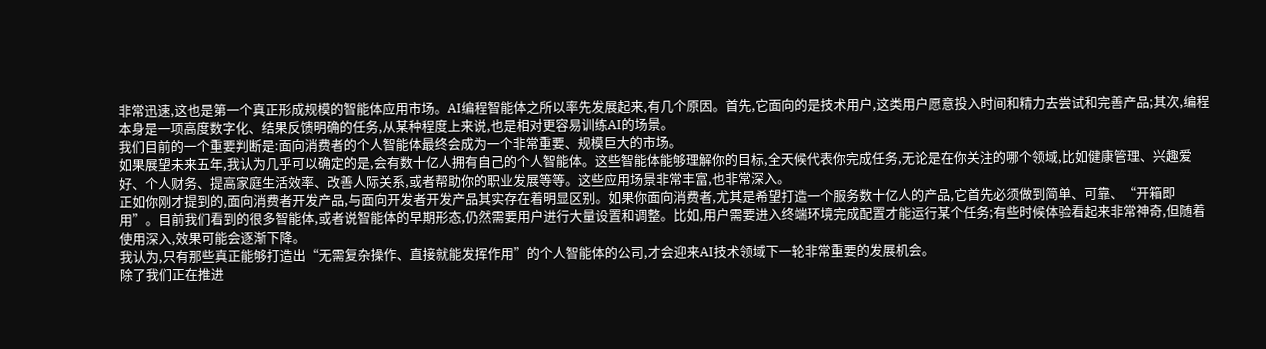非常迅速,这也是第一个真正形成规模的智能体应用市场。AI编程智能体之所以率先发展起来,有几个原因。首先,它面向的是技术用户,这类用户愿意投入时间和精力去尝试和完善产品;其次,编程本身是一项高度数字化、结果反馈明确的任务,从某种程度上来说,也是相对更容易训练AI的场景。
我们目前的一个重要判断是:面向消费者的个人智能体最终会成为一个非常重要、规模巨大的市场。
如果展望未来五年,我认为几乎可以确定的是,会有数十亿人拥有自己的个人智能体。这些智能体能够理解你的目标,全天候代表你完成任务,无论是在你关注的哪个领域,比如健康管理、兴趣爱好、个人财务、提高家庭生活效率、改善人际关系,或者帮助你的职业发展等等。这些应用场景非常丰富,也非常深入。
正如你刚才提到的,面向消费者开发产品,与面向开发者开发产品其实存在着明显区别。如果你面向消费者,尤其是希望打造一个服务数十亿人的产品,它首先必须做到简单、可靠、“开箱即用”。目前我们看到的很多智能体,或者说智能体的早期形态,仍然需要用户进行大量设置和调整。比如,用户需要进入终端环境完成配置才能运行某个任务;有些时候体验看起来非常神奇,但随着使用深入,效果可能会逐渐下降。
我认为,只有那些真正能够打造出“无需复杂操作、直接就能发挥作用”的个人智能体的公司,才会迎来AI技术领域下一轮非常重要的发展机会。
除了我们正在推进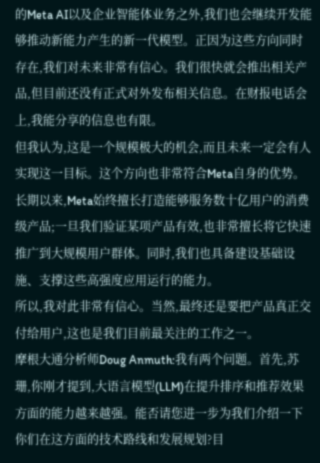的Meta AI以及企业智能体业务之外,我们也会继续开发能够推动新能力产生的新一代模型。正因为这些方向同时存在,我们对未来非常有信心。我们很快就会推出相关产品,但目前还没有正式对外发布相关信息。在财报电话会上,我能分享的信息也有限。
但我认为,这是一个规模极大的机会,而且未来一定会有人实现这一目标。这个方向也非常符合Meta自身的优势。
长期以来,Meta始终擅长打造能够服务数十亿用户的消费级产品;一旦我们验证某项产品有效,也非常擅长将它快速推广到大规模用户群体。同时,我们也具备建设基础设施、支撑这些高强度应用运行的能力。
所以,我对此非常有信心。当然,最终还是要把产品真正交付给用户,这也是我们目前最关注的工作之一。
摩根大通分析师Doug Anmuth:我有两个问题。首先,苏珊,你刚才提到,大语言模型(LLM)在提升排序和推荐效果方面的能力越来越强。能否请您进一步为我们介绍一下你们在这方面的技术路线和发展规划?目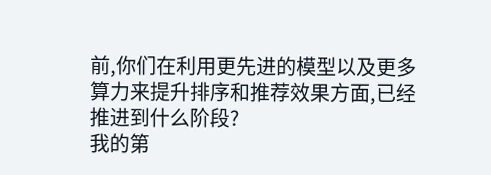前,你们在利用更先进的模型以及更多算力来提升排序和推荐效果方面,已经推进到什么阶段?
我的第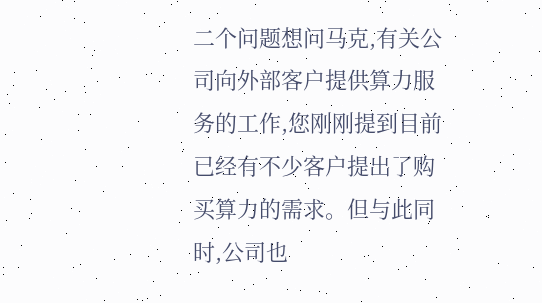二个问题想问马克,有关公司向外部客户提供算力服务的工作,您刚刚提到目前已经有不少客户提出了购买算力的需求。但与此同时,公司也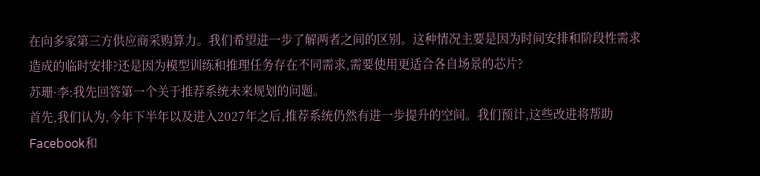在向多家第三方供应商采购算力。我们希望进一步了解两者之间的区别。这种情况主要是因为时间安排和阶段性需求造成的临时安排?还是因为模型训练和推理任务存在不同需求,需要使用更适合各自场景的芯片?
苏珊·李:我先回答第一个关于推荐系统未来规划的问题。
首先,我们认为,今年下半年以及进入2027年之后,推荐系统仍然有进一步提升的空间。我们预计,这些改进将帮助Facebook和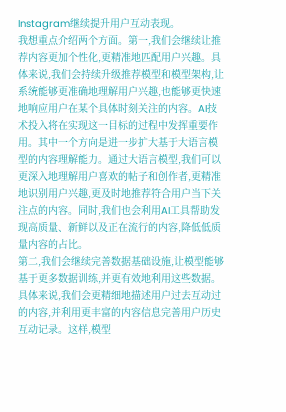Instagram继续提升用户互动表现。
我想重点介绍两个方面。第一,我们会继续让推荐内容更加个性化,更精准地匹配用户兴趣。具体来说,我们会持续升级推荐模型和模型架构,让系统能够更准确地理解用户兴趣,也能够更快速地响应用户在某个具体时刻关注的内容。AI技术投入将在实现这一目标的过程中发挥重要作用。其中一个方向是进一步扩大基于大语言模型的内容理解能力。通过大语言模型,我们可以更深入地理解用户喜欢的帖子和创作者,更精准地识别用户兴趣,更及时地推荐符合用户当下关注点的内容。同时,我们也会利用AI工具帮助发现高质量、新鲜以及正在流行的内容,降低低质量内容的占比。
第二,我们会继续完善数据基础设施,让模型能够基于更多数据训练,并更有效地利用这些数据。具体来说,我们会更精细地描述用户过去互动过的内容,并利用更丰富的内容信息完善用户历史互动记录。这样,模型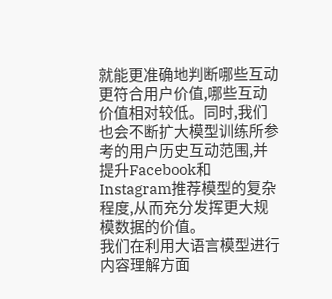就能更准确地判断哪些互动更符合用户价值,哪些互动价值相对较低。同时,我们也会不断扩大模型训练所参考的用户历史互动范围,并提升Facebook和Instagram推荐模型的复杂程度,从而充分发挥更大规模数据的价值。
我们在利用大语言模型进行内容理解方面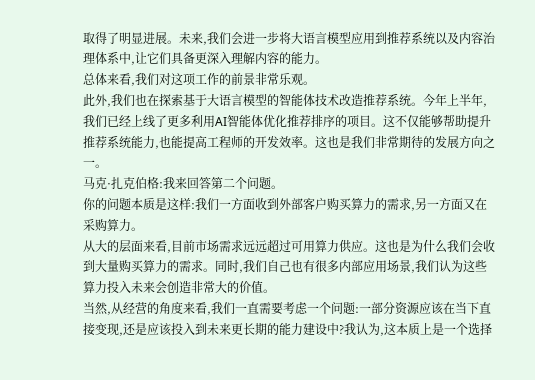取得了明显进展。未来,我们会进一步将大语言模型应用到推荐系统以及内容治理体系中,让它们具备更深入理解内容的能力。
总体来看,我们对这项工作的前景非常乐观。
此外,我们也在探索基于大语言模型的智能体技术改造推荐系统。今年上半年,我们已经上线了更多利用AI智能体优化推荐排序的项目。这不仅能够帮助提升推荐系统能力,也能提高工程师的开发效率。这也是我们非常期待的发展方向之一。
马克·扎克伯格:我来回答第二个问题。
你的问题本质是这样:我们一方面收到外部客户购买算力的需求,另一方面又在采购算力。
从大的层面来看,目前市场需求远远超过可用算力供应。这也是为什么我们会收到大量购买算力的需求。同时,我们自己也有很多内部应用场景,我们认为这些算力投入未来会创造非常大的价值。
当然,从经营的角度来看,我们一直需要考虑一个问题:一部分资源应该在当下直接变现,还是应该投入到未来更长期的能力建设中?我认为,这本质上是一个选择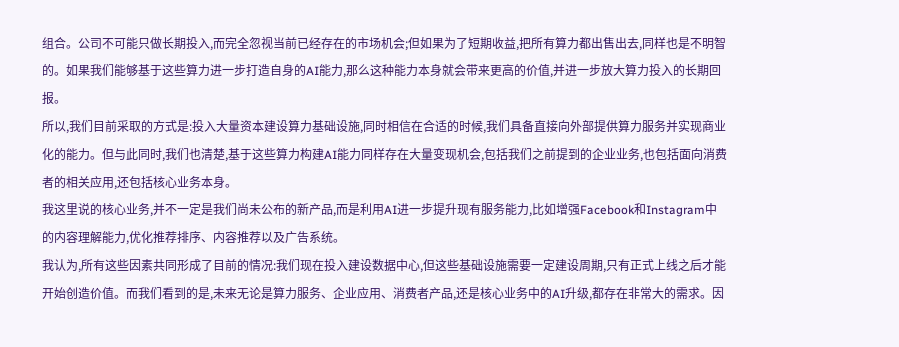组合。公司不可能只做长期投入,而完全忽视当前已经存在的市场机会;但如果为了短期收益,把所有算力都出售出去,同样也是不明智的。如果我们能够基于这些算力进一步打造自身的AI能力,那么这种能力本身就会带来更高的价值,并进一步放大算力投入的长期回报。
所以,我们目前采取的方式是:投入大量资本建设算力基础设施,同时相信在合适的时候,我们具备直接向外部提供算力服务并实现商业化的能力。但与此同时,我们也清楚,基于这些算力构建AI能力同样存在大量变现机会,包括我们之前提到的企业业务,也包括面向消费者的相关应用,还包括核心业务本身。
我这里说的核心业务,并不一定是我们尚未公布的新产品,而是利用AI进一步提升现有服务能力,比如增强Facebook和Instagram中的内容理解能力,优化推荐排序、内容推荐以及广告系统。
我认为,所有这些因素共同形成了目前的情况:我们现在投入建设数据中心,但这些基础设施需要一定建设周期,只有正式上线之后才能开始创造价值。而我们看到的是,未来无论是算力服务、企业应用、消费者产品,还是核心业务中的AI升级,都存在非常大的需求。因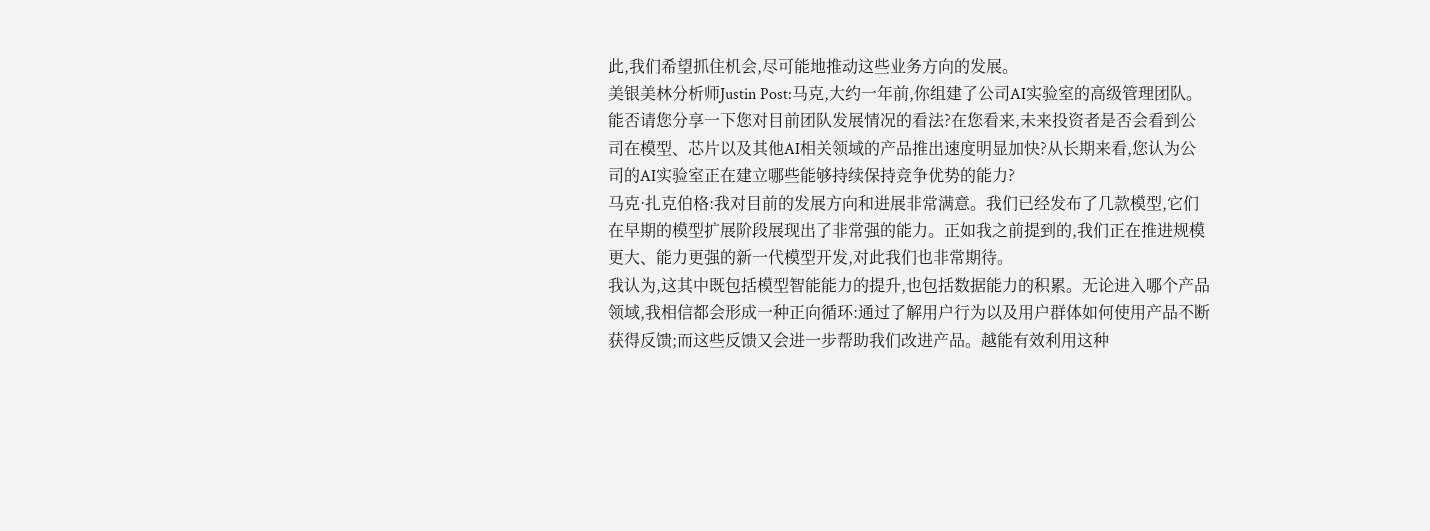此,我们希望抓住机会,尽可能地推动这些业务方向的发展。
美银美林分析师Justin Post:马克,大约一年前,你组建了公司AI实验室的高级管理团队。能否请您分享一下您对目前团队发展情况的看法?在您看来,未来投资者是否会看到公司在模型、芯片以及其他AI相关领域的产品推出速度明显加快?从长期来看,您认为公司的AI实验室正在建立哪些能够持续保持竞争优势的能力?
马克·扎克伯格:我对目前的发展方向和进展非常满意。我们已经发布了几款模型,它们在早期的模型扩展阶段展现出了非常强的能力。正如我之前提到的,我们正在推进规模更大、能力更强的新一代模型开发,对此我们也非常期待。
我认为,这其中既包括模型智能能力的提升,也包括数据能力的积累。无论进入哪个产品领域,我相信都会形成一种正向循环:通过了解用户行为以及用户群体如何使用产品不断获得反馈;而这些反馈又会进一步帮助我们改进产品。越能有效利用这种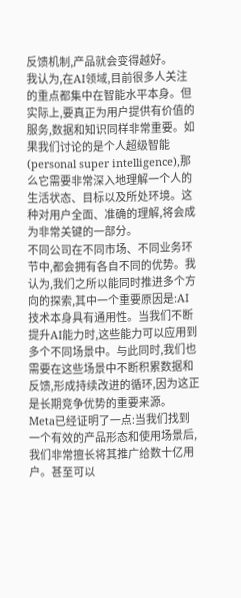反馈机制,产品就会变得越好。
我认为,在AI领域,目前很多人关注的重点都集中在智能水平本身。但实际上,要真正为用户提供有价值的服务,数据和知识同样非常重要。如果我们讨论的是个人超级智能(personal super intelligence),那么它需要非常深入地理解一个人的生活状态、目标以及所处环境。这种对用户全面、准确的理解,将会成为非常关键的一部分。
不同公司在不同市场、不同业务环节中,都会拥有各自不同的优势。我认为,我们之所以能同时推进多个方向的探索,其中一个重要原因是:AI技术本身具有通用性。当我们不断提升AI能力时,这些能力可以应用到多个不同场景中。与此同时,我们也需要在这些场景中不断积累数据和反馈,形成持续改进的循环,因为这正是长期竞争优势的重要来源。
Meta已经证明了一点:当我们找到一个有效的产品形态和使用场景后,我们非常擅长将其推广给数十亿用户。甚至可以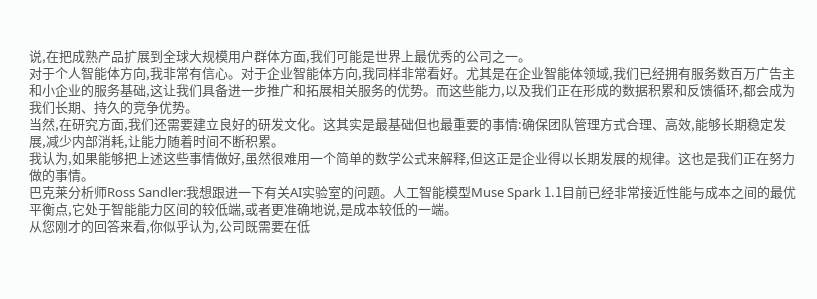说,在把成熟产品扩展到全球大规模用户群体方面,我们可能是世界上最优秀的公司之一。
对于个人智能体方向,我非常有信心。对于企业智能体方向,我同样非常看好。尤其是在企业智能体领域,我们已经拥有服务数百万广告主和小企业的服务基础,这让我们具备进一步推广和拓展相关服务的优势。而这些能力,以及我们正在形成的数据积累和反馈循环,都会成为我们长期、持久的竞争优势。
当然,在研究方面,我们还需要建立良好的研发文化。这其实是最基础但也最重要的事情:确保团队管理方式合理、高效,能够长期稳定发展,减少内部消耗,让能力随着时间不断积累。
我认为,如果能够把上述这些事情做好,虽然很难用一个简单的数学公式来解释,但这正是企业得以长期发展的规律。这也是我们正在努力做的事情。
巴克莱分析师Ross Sandler:我想跟进一下有关AI实验室的问题。人工智能模型Muse Spark 1.1目前已经非常接近性能与成本之间的最优平衡点,它处于智能能力区间的较低端,或者更准确地说,是成本较低的一端。
从您刚才的回答来看,你似乎认为,公司既需要在低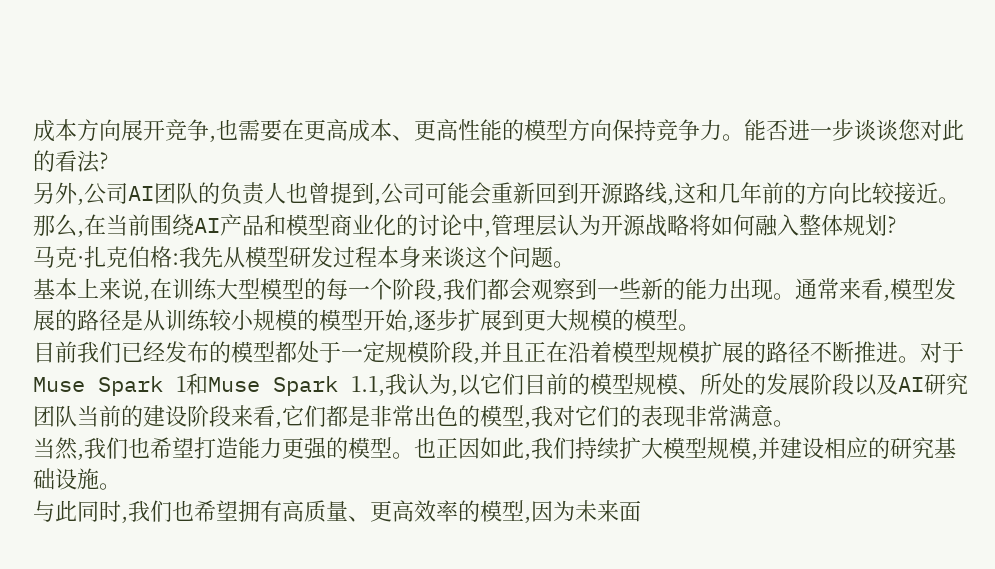成本方向展开竞争,也需要在更高成本、更高性能的模型方向保持竞争力。能否进一步谈谈您对此的看法?
另外,公司AI团队的负责人也曾提到,公司可能会重新回到开源路线,这和几年前的方向比较接近。那么,在当前围绕AI产品和模型商业化的讨论中,管理层认为开源战略将如何融入整体规划?
马克·扎克伯格:我先从模型研发过程本身来谈这个问题。
基本上来说,在训练大型模型的每一个阶段,我们都会观察到一些新的能力出现。通常来看,模型发展的路径是从训练较小规模的模型开始,逐步扩展到更大规模的模型。
目前我们已经发布的模型都处于一定规模阶段,并且正在沿着模型规模扩展的路径不断推进。对于Muse Spark 1和Muse Spark 1.1,我认为,以它们目前的模型规模、所处的发展阶段以及AI研究团队当前的建设阶段来看,它们都是非常出色的模型,我对它们的表现非常满意。
当然,我们也希望打造能力更强的模型。也正因如此,我们持续扩大模型规模,并建设相应的研究基础设施。
与此同时,我们也希望拥有高质量、更高效率的模型,因为未来面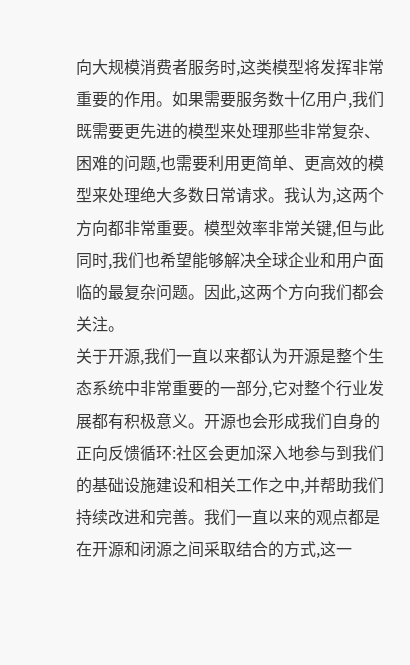向大规模消费者服务时,这类模型将发挥非常重要的作用。如果需要服务数十亿用户,我们既需要更先进的模型来处理那些非常复杂、困难的问题,也需要利用更简单、更高效的模型来处理绝大多数日常请求。我认为,这两个方向都非常重要。模型效率非常关键,但与此同时,我们也希望能够解决全球企业和用户面临的最复杂问题。因此,这两个方向我们都会关注。
关于开源,我们一直以来都认为开源是整个生态系统中非常重要的一部分,它对整个行业发展都有积极意义。开源也会形成我们自身的正向反馈循环:社区会更加深入地参与到我们的基础设施建设和相关工作之中,并帮助我们持续改进和完善。我们一直以来的观点都是在开源和闭源之间采取结合的方式,这一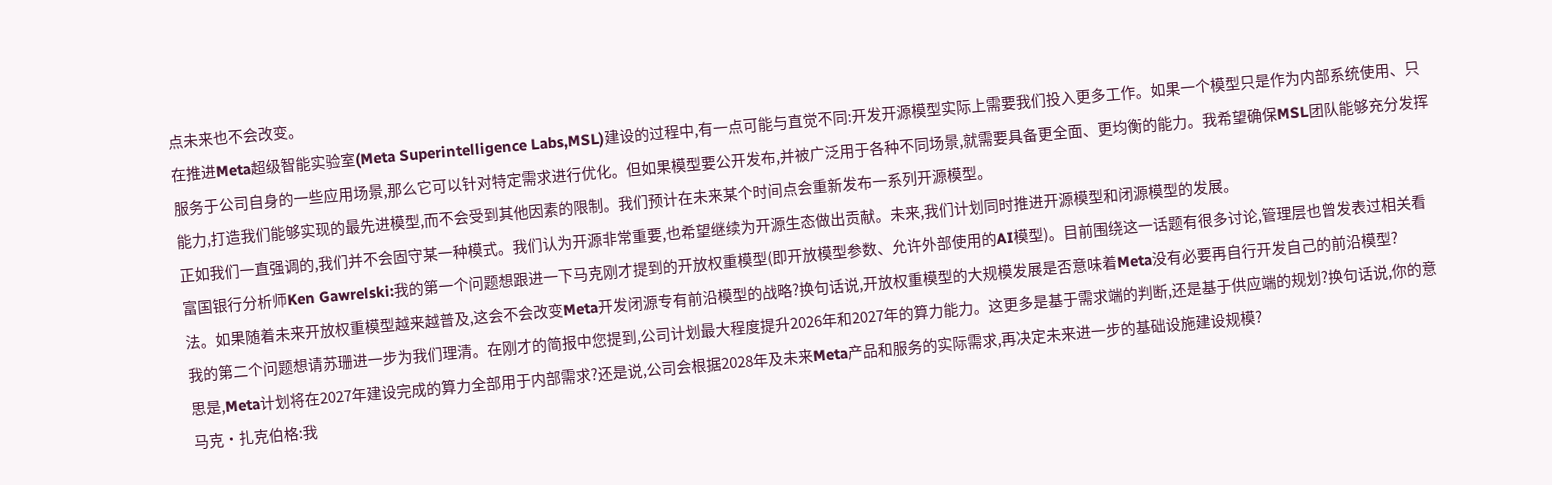点未来也不会改变。
在推进Meta超级智能实验室(Meta Superintelligence Labs,MSL)建设的过程中,有一点可能与直觉不同:开发开源模型实际上需要我们投入更多工作。如果一个模型只是作为内部系统使用、只服务于公司自身的一些应用场景,那么它可以针对特定需求进行优化。但如果模型要公开发布,并被广泛用于各种不同场景,就需要具备更全面、更均衡的能力。我希望确保MSL团队能够充分发挥能力,打造我们能够实现的最先进模型,而不会受到其他因素的限制。我们预计在未来某个时间点会重新发布一系列开源模型。
正如我们一直强调的,我们并不会固守某一种模式。我们认为开源非常重要,也希望继续为开源生态做出贡献。未来,我们计划同时推进开源模型和闭源模型的发展。
富国银行分析师Ken Gawrelski:我的第一个问题想跟进一下马克刚才提到的开放权重模型(即开放模型参数、允许外部使用的AI模型)。目前围绕这一话题有很多讨论,管理层也曾发表过相关看法。如果随着未来开放权重模型越来越普及,这会不会改变Meta开发闭源专有前沿模型的战略?换句话说,开放权重模型的大规模发展是否意味着Meta没有必要再自行开发自己的前沿模型?
我的第二个问题想请苏珊进一步为我们理清。在刚才的简报中您提到,公司计划最大程度提升2026年和2027年的算力能力。这更多是基于需求端的判断,还是基于供应端的规划?换句话说,你的意思是,Meta计划将在2027年建设完成的算力全部用于内部需求?还是说,公司会根据2028年及未来Meta产品和服务的实际需求,再决定未来进一步的基础设施建设规模?
马克·扎克伯格:我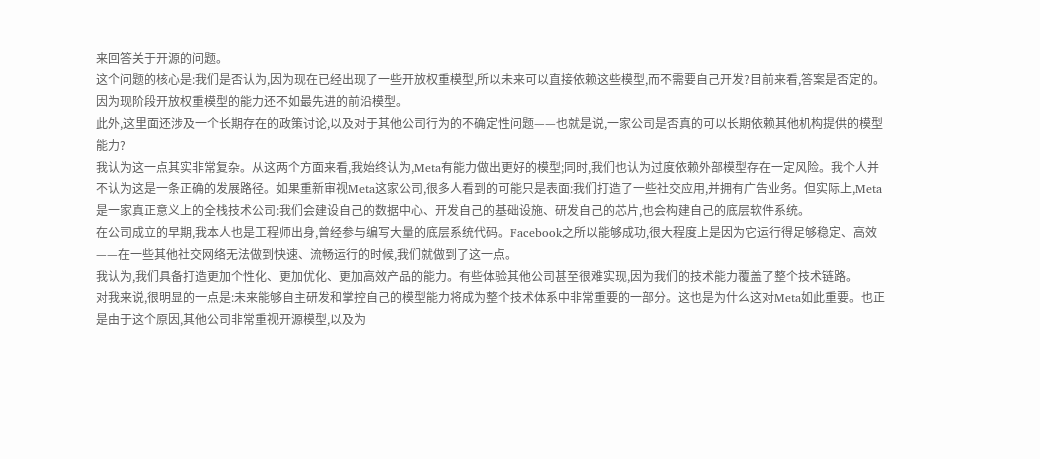来回答关于开源的问题。
这个问题的核心是:我们是否认为,因为现在已经出现了一些开放权重模型,所以未来可以直接依赖这些模型,而不需要自己开发?目前来看,答案是否定的。因为现阶段开放权重模型的能力还不如最先进的前沿模型。
此外,这里面还涉及一个长期存在的政策讨论,以及对于其他公司行为的不确定性问题——也就是说,一家公司是否真的可以长期依赖其他机构提供的模型能力?
我认为这一点其实非常复杂。从这两个方面来看,我始终认为,Meta有能力做出更好的模型;同时,我们也认为过度依赖外部模型存在一定风险。我个人并不认为这是一条正确的发展路径。如果重新审视Meta这家公司,很多人看到的可能只是表面:我们打造了一些社交应用,并拥有广告业务。但实际上,Meta是一家真正意义上的全栈技术公司:我们会建设自己的数据中心、开发自己的基础设施、研发自己的芯片,也会构建自己的底层软件系统。
在公司成立的早期,我本人也是工程师出身,曾经参与编写大量的底层系统代码。Facebook之所以能够成功,很大程度上是因为它运行得足够稳定、高效——在一些其他社交网络无法做到快速、流畅运行的时候,我们就做到了这一点。
我认为,我们具备打造更加个性化、更加优化、更加高效产品的能力。有些体验其他公司甚至很难实现,因为我们的技术能力覆盖了整个技术链路。
对我来说,很明显的一点是:未来能够自主研发和掌控自己的模型能力将成为整个技术体系中非常重要的一部分。这也是为什么这对Meta如此重要。也正是由于这个原因,其他公司非常重视开源模型,以及为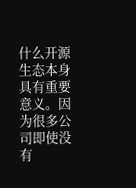什么开源生态本身具有重要意义。因为很多公司即使没有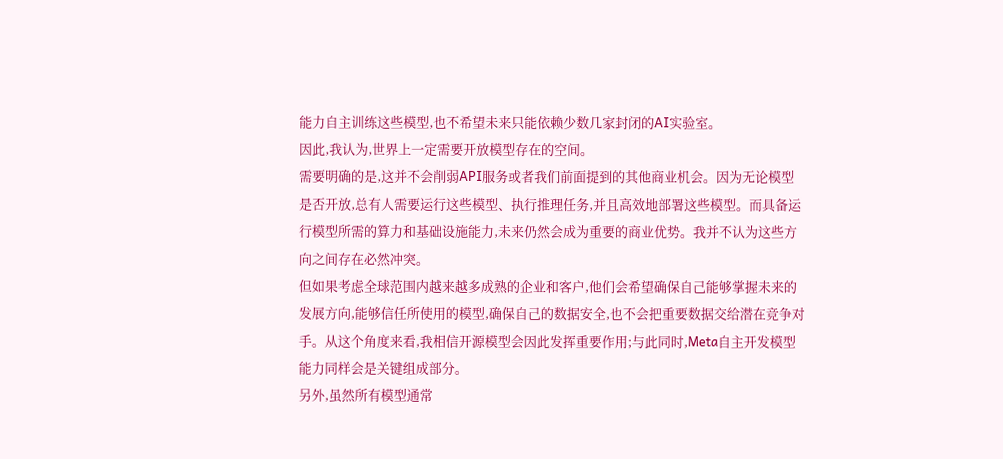能力自主训练这些模型,也不希望未来只能依赖少数几家封闭的AI实验室。
因此,我认为,世界上一定需要开放模型存在的空间。
需要明确的是,这并不会削弱API服务或者我们前面提到的其他商业机会。因为无论模型是否开放,总有人需要运行这些模型、执行推理任务,并且高效地部署这些模型。而具备运行模型所需的算力和基础设施能力,未来仍然会成为重要的商业优势。我并不认为这些方向之间存在必然冲突。
但如果考虑全球范围内越来越多成熟的企业和客户,他们会希望确保自己能够掌握未来的发展方向,能够信任所使用的模型,确保自己的数据安全,也不会把重要数据交给潜在竞争对手。从这个角度来看,我相信开源模型会因此发挥重要作用;与此同时,Meta自主开发模型能力同样会是关键组成部分。
另外,虽然所有模型通常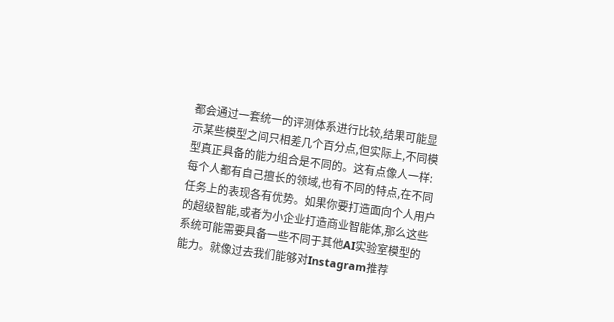都会通过一套统一的评测体系进行比较,结果可能显示某些模型之间只相差几个百分点,但实际上,不同模型真正具备的能力组合是不同的。这有点像人一样:每个人都有自己擅长的领域,也有不同的特点,在不同任务上的表现各有优势。如果你要打造面向个人用户的超级智能,或者为小企业打造商业智能体,那么这些系统可能需要具备一些不同于其他AI实验室模型的能力。就像过去我们能够对Instagram推荐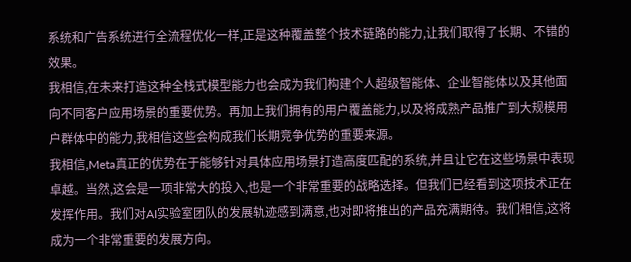系统和广告系统进行全流程优化一样,正是这种覆盖整个技术链路的能力,让我们取得了长期、不错的效果。
我相信,在未来打造这种全栈式模型能力也会成为我们构建个人超级智能体、企业智能体以及其他面向不同客户应用场景的重要优势。再加上我们拥有的用户覆盖能力,以及将成熟产品推广到大规模用户群体中的能力,我相信这些会构成我们长期竞争优势的重要来源。
我相信,Meta真正的优势在于能够针对具体应用场景打造高度匹配的系统,并且让它在这些场景中表现卓越。当然,这会是一项非常大的投入,也是一个非常重要的战略选择。但我们已经看到这项技术正在发挥作用。我们对AI实验室团队的发展轨迹感到满意,也对即将推出的产品充满期待。我们相信,这将成为一个非常重要的发展方向。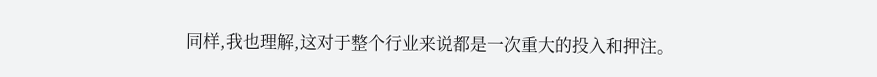同样,我也理解,这对于整个行业来说都是一次重大的投入和押注。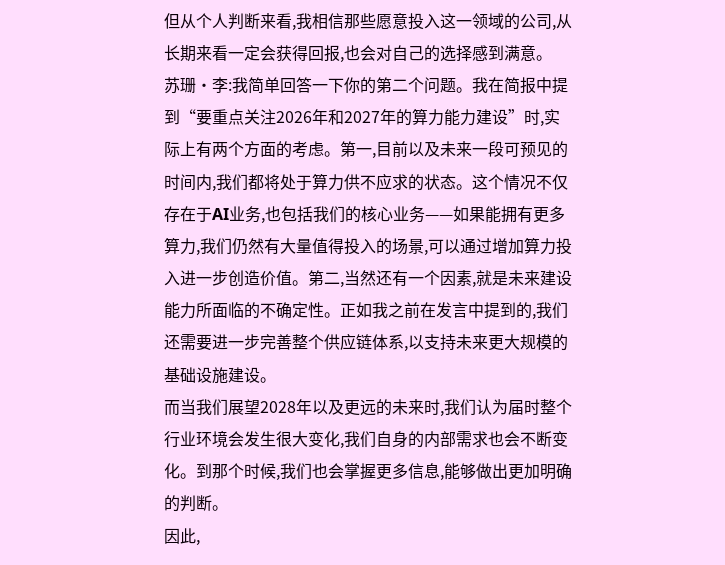但从个人判断来看,我相信那些愿意投入这一领域的公司,从长期来看一定会获得回报,也会对自己的选择感到满意。
苏珊·李:我简单回答一下你的第二个问题。我在简报中提到“要重点关注2026年和2027年的算力能力建设”时,实际上有两个方面的考虑。第一,目前以及未来一段可预见的时间内,我们都将处于算力供不应求的状态。这个情况不仅存在于AI业务,也包括我们的核心业务——如果能拥有更多算力,我们仍然有大量值得投入的场景,可以通过增加算力投入进一步创造价值。第二,当然还有一个因素,就是未来建设能力所面临的不确定性。正如我之前在发言中提到的,我们还需要进一步完善整个供应链体系,以支持未来更大规模的基础设施建设。
而当我们展望2028年以及更远的未来时,我们认为届时整个行业环境会发生很大变化,我们自身的内部需求也会不断变化。到那个时候,我们也会掌握更多信息,能够做出更加明确的判断。
因此,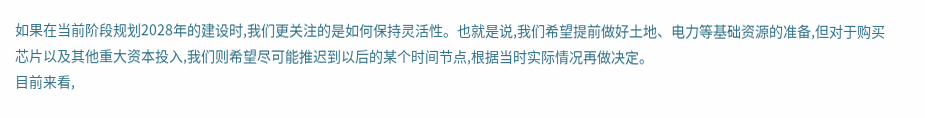如果在当前阶段规划2028年的建设时,我们更关注的是如何保持灵活性。也就是说,我们希望提前做好土地、电力等基础资源的准备,但对于购买芯片以及其他重大资本投入,我们则希望尽可能推迟到以后的某个时间节点,根据当时实际情况再做决定。
目前来看,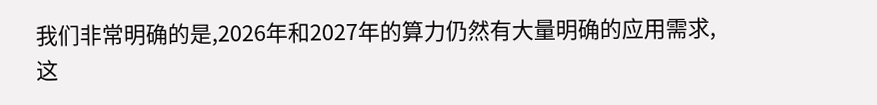我们非常明确的是,2026年和2027年的算力仍然有大量明确的应用需求,这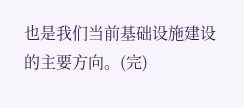也是我们当前基础设施建设的主要方向。(完)